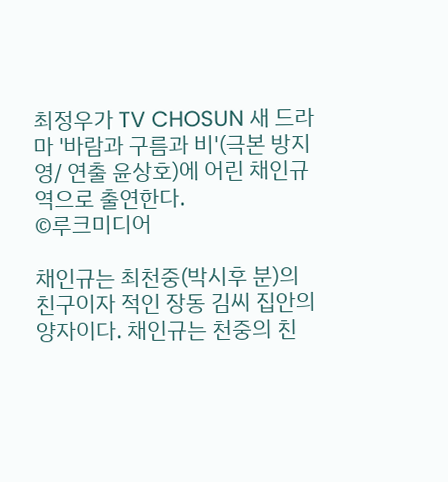최정우가 TV CHOSUN 새 드라마 '바람과 구름과 비'(극본 방지영/ 연출 윤상호)에 어린 채인규 역으로 출연한다.
©루크미디어

채인규는 최천중(박시후 분)의 친구이자 적인 장동 김씨 집안의 양자이다. 채인규는 천중의 친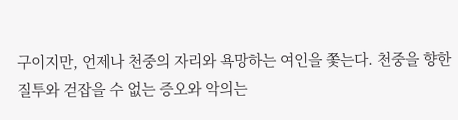구이지만, 언제나 천중의 자리와 욕망하는 여인을 쫓는다. 천중을 향한 질투와 걷잡을 수 없는 증오와 악의는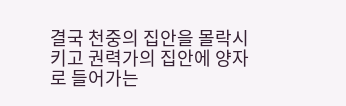결국 천중의 집안을 몰락시키고 권력가의 집안에 양자로 들어가는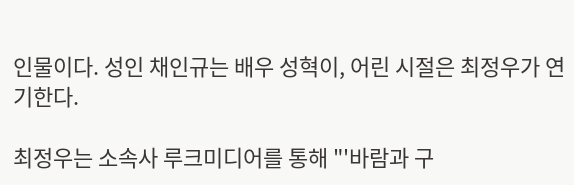인물이다. 성인 채인규는 배우 성혁이, 어린 시절은 최정우가 연기한다.

최정우는 소속사 루크미디어를 통해 "'바람과 구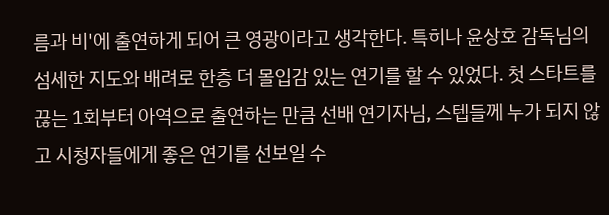름과 비'에 출연하게 되어 큰 영광이라고 생각한다. 특히나 윤상호 감독님의 섬세한 지도와 배려로 한층 더 몰입감 있는 연기를 할 수 있었다. 첫 스타트를 끊는 1회부터 아역으로 출연하는 만큼 선배 연기자님, 스텝들께 누가 되지 않고 시청자들에게 좋은 연기를 선보일 수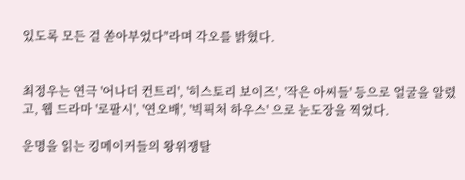있도록 모든 걸 쏟아부었다"라며 각오를 밝혔다.


최정우는 연극 '어나더 컨트리', '히스토리 보이즈', '작은 아씨들' 등으로 얼굴을 알렸고, 웹 드라마 '로팔시', '연오배', '빅픽처 하우스' 으로 눈도장을 찍었다.

운명을 읽는 킹메이커들의 왕위쟁탈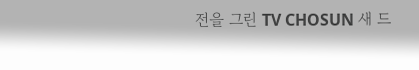전을 그린 TV CHOSUN 새 드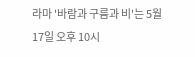라마 '바람과 구름과 비'는 5월 17일 오후 10시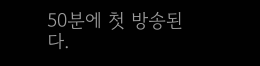50분에 첫 방송된다.